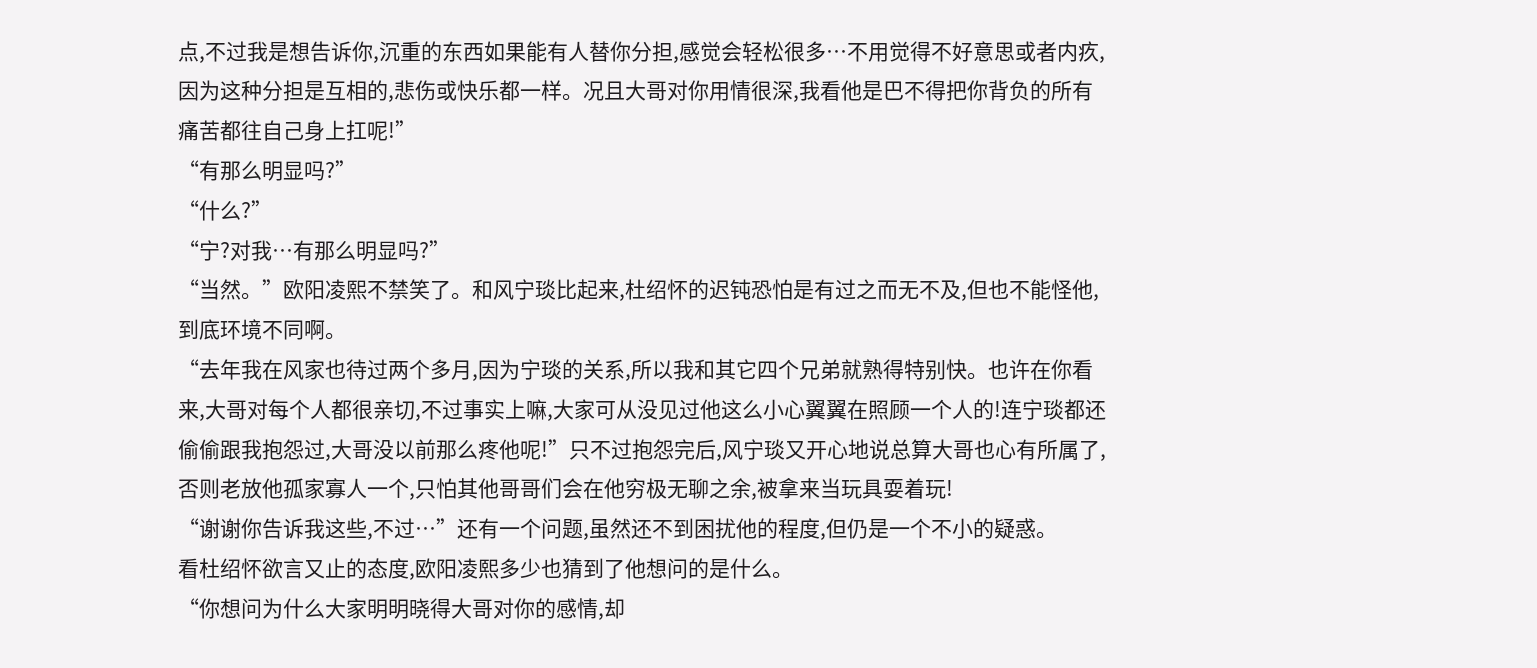点,不过我是想告诉你,沉重的东西如果能有人替你分担,感觉会轻松很多…不用觉得不好意思或者内疚,因为这种分担是互相的,悲伤或快乐都一样。况且大哥对你用情很深,我看他是巴不得把你背负的所有痛苦都往自己身上扛呢!”
“有那么明显吗?”
“什么?”
“宁?对我…有那么明显吗?”
“当然。”欧阳凌熙不禁笑了。和风宁琰比起来,杜绍怀的迟钝恐怕是有过之而无不及,但也不能怪他,到底环境不同啊。
“去年我在风家也待过两个多月,因为宁琰的关系,所以我和其它四个兄弟就熟得特别快。也许在你看来,大哥对每个人都很亲切,不过事实上嘛,大家可从没见过他这么小心翼翼在照顾一个人的!连宁琰都还偷偷跟我抱怨过,大哥没以前那么疼他呢!”只不过抱怨完后,风宁琰又开心地说总算大哥也心有所属了,否则老放他孤家寡人一个,只怕其他哥哥们会在他穷极无聊之余,被拿来当玩具耍着玩!
“谢谢你告诉我这些,不过…”还有一个问题,虽然还不到困扰他的程度,但仍是一个不小的疑惑。
看杜绍怀欲言又止的态度,欧阳凌熙多少也猜到了他想问的是什么。
“你想问为什么大家明明晓得大哥对你的感情,却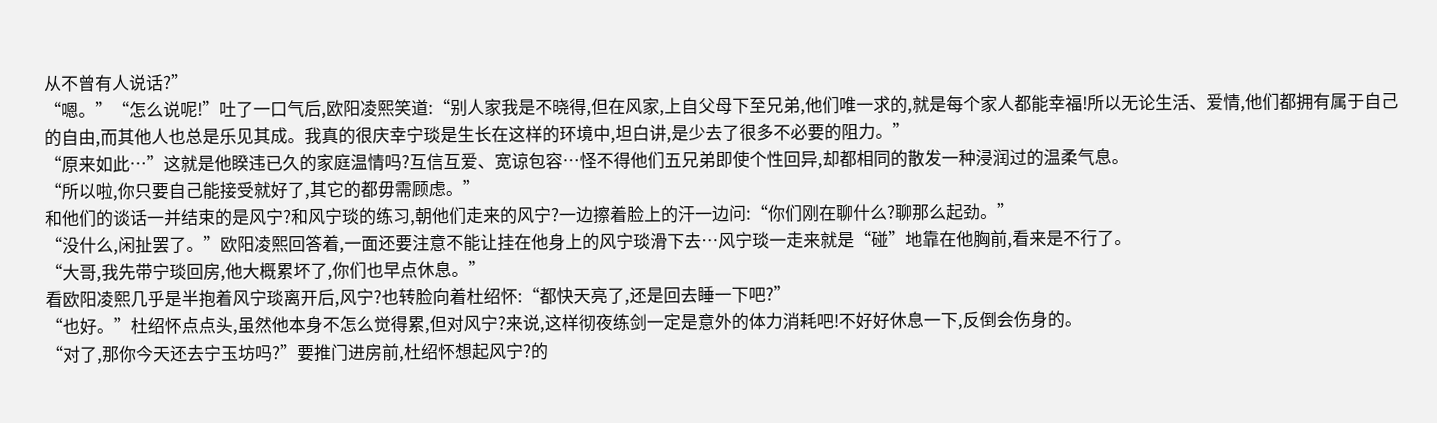从不曾有人说话?”
“嗯。”“怎么说呢!”吐了一口气后,欧阳凌熙笑道:“别人家我是不晓得,但在风家,上自父母下至兄弟,他们唯一求的,就是每个家人都能幸福!所以无论生活、爱情,他们都拥有属于自己的自由,而其他人也总是乐见其成。我真的很庆幸宁琰是生长在这样的环境中,坦白讲,是少去了很多不必要的阻力。”
“原来如此…”这就是他睽违已久的家庭温情吗?互信互爱、宽谅包容…怪不得他们五兄弟即使个性回异,却都相同的散发一种浸润过的温柔气息。
“所以啦,你只要自己能接受就好了,其它的都毋需顾虑。”
和他们的谈话一并结束的是风宁?和风宁琰的练习,朝他们走来的风宁?一边擦着脸上的汗一边问:“你们刚在聊什么?聊那么起劲。”
“没什么,闲扯罢了。”欧阳凌熙回答着,一面还要注意不能让挂在他身上的风宁琰滑下去…风宁琰一走来就是“碰”地靠在他胸前,看来是不行了。
“大哥,我先带宁琰回房,他大概累坏了,你们也早点休息。”
看欧阳凌熙几乎是半抱着风宁琰离开后,风宁?也转脸向着杜绍怀:“都快天亮了,还是回去睡一下吧?”
“也好。”杜绍怀点点头,虽然他本身不怎么觉得累,但对风宁?来说,这样彻夜练剑一定是意外的体力消耗吧!不好好休息一下,反倒会伤身的。
“对了,那你今天还去宁玉坊吗?”要推门进房前,杜绍怀想起风宁?的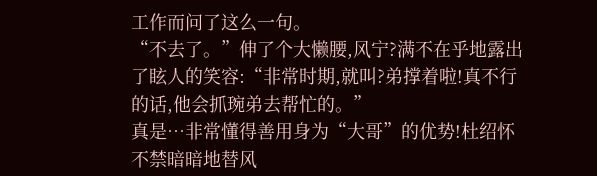工作而问了这么一句。
“不去了。”伸了个大懒腰,风宁?满不在乎地露出了眩人的笑容:“非常时期,就叫?弟撑着啦!真不行的话,他会抓琬弟去帮忙的。”
真是…非常懂得善用身为“大哥”的优势!杜绍怀不禁暗暗地替风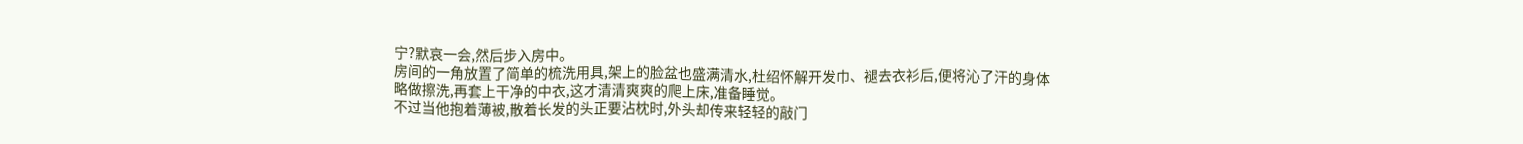宁?默哀一会,然后步入房中。
房间的一角放置了简单的梳洗用具,架上的脸盆也盛满清水,杜绍怀解开发巾、褪去衣衫后,便将沁了汗的身体略做擦洗,再套上干净的中衣,这才清清爽爽的爬上床,准备睡觉。
不过当他抱着薄被,散着长发的头正要沾枕时,外头却传来轻轻的敲门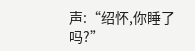声:“绍怀,你睡了吗?”